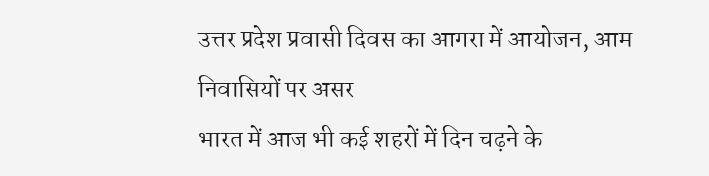उत्तर प्रदेश प्रवासी दिवस का आगरा में आयोजन, आम निवासियों पर असर
भारत में आज भी कई शहरों में दिन चढ़ने के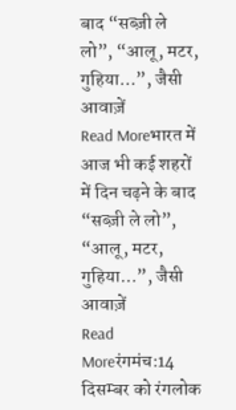बाद “सब्ज़ी ले लो”, “आलू, मटर, गुहिया…”, जैसी आवाज़ें
Read Moreभारत में आज भी कई शहरों में दिन चढ़ने के बाद “सब्ज़ी ले लो”, “आलू, मटर, गुहिया…”, जैसी आवाज़ें
Read Moreरंगमंच:14 दिसम्बर को रंगलोक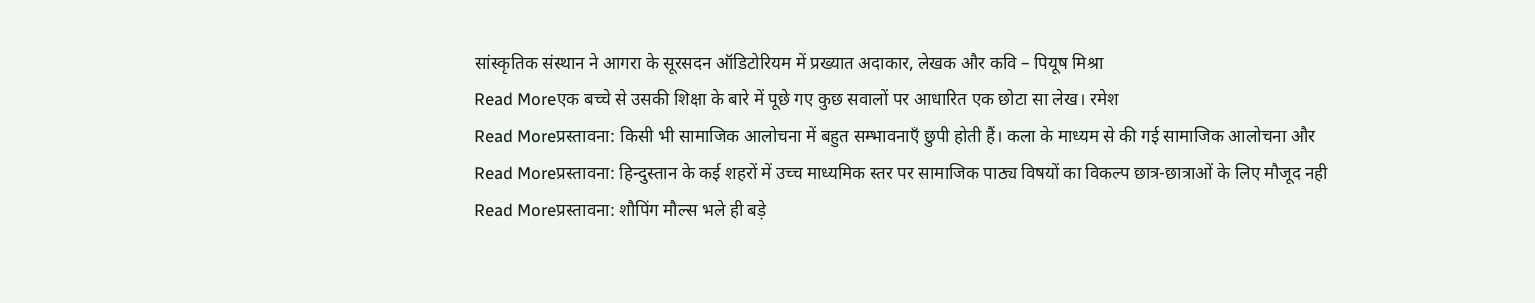सांस्कृतिक संस्थान ने आगरा के सूरसदन ऑडिटोरियम में प्रख्यात अदाकार, लेखक और कवि – पियूष मिश्रा
Read Moreएक बच्चे से उसकी शिक्षा के बारे में पूछे गए कुछ सवालों पर आधारित एक छोटा सा लेख। रमेश
Read Moreप्रस्तावना: किसी भी सामाजिक आलोचना में बहुत सम्भावनाएँ छुपी होती हैं। कला के माध्यम से की गई सामाजिक आलोचना और
Read Moreप्रस्तावना: हिन्दुस्तान के कई शहरों में उच्च माध्यमिक स्तर पर सामाजिक पाठ्य विषयों का विकल्प छात्र-छात्राओं के लिए मौजूद नही
Read Moreप्रस्तावना: शौपिंग मौल्स भले ही बड़े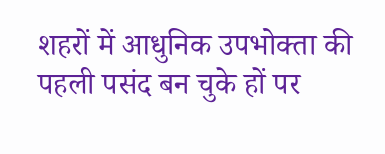शहरों में आधुनिक उपभोक्ता की पहली पसंद बन चुके हों पर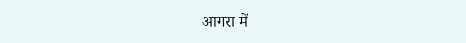आगरा में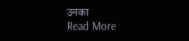उनका
Read More